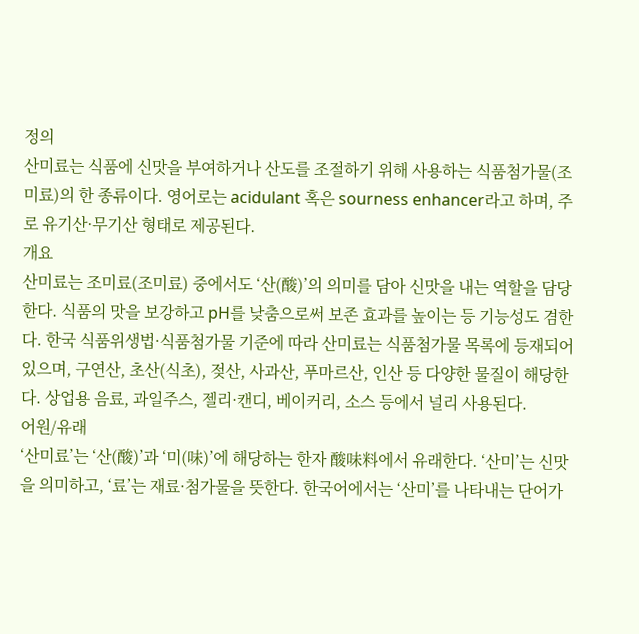정의
산미료는 식품에 신맛을 부여하거나 산도를 조절하기 위해 사용하는 식품첨가물(조미료)의 한 종류이다. 영어로는 acidulant 혹은 sourness enhancer라고 하며, 주로 유기산·무기산 형태로 제공된다.
개요
산미료는 조미료(조미료) 중에서도 ‘산(酸)’의 의미를 담아 신맛을 내는 역할을 담당한다. 식품의 맛을 보강하고 pH를 낮춤으로써 보존 효과를 높이는 등 기능성도 겸한다. 한국 식품위생법·식품첨가물 기준에 따라 산미료는 식품첨가물 목록에 등재되어 있으며, 구연산, 초산(식초), 젖산, 사과산, 푸마르산, 인산 등 다양한 물질이 해당한다. 상업용 음료, 과일주스, 젤리·캔디, 베이커리, 소스 등에서 널리 사용된다.
어원/유래
‘산미료’는 ‘산(酸)’과 ‘미(味)’에 해당하는 한자 酸味料에서 유래한다. ‘산미’는 신맛을 의미하고, ‘료’는 재료·첨가물을 뜻한다. 한국어에서는 ‘산미’를 나타내는 단어가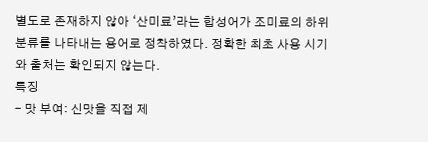별도로 존재하지 않아 ‘산미료’라는 합성어가 조미료의 하위 분류를 나타내는 용어로 정착하였다. 정확한 최초 사용 시기와 출처는 확인되지 않는다.
특징
- 맛 부여: 신맛을 직접 제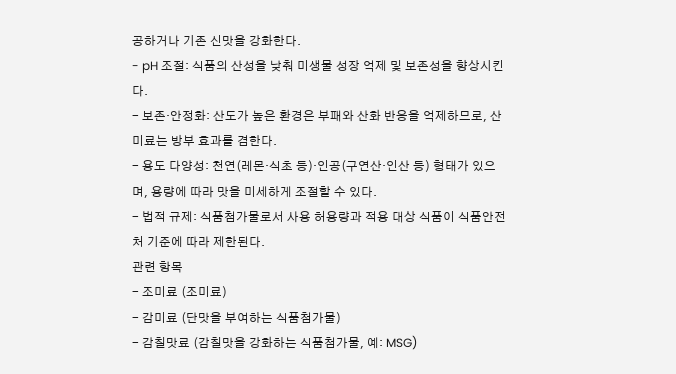공하거나 기존 신맛을 강화한다.
- pH 조절: 식품의 산성을 낮춰 미생물 성장 억제 및 보존성을 향상시킨다.
- 보존·안정화: 산도가 높은 환경은 부패와 산화 반응을 억제하므로, 산미료는 방부 효과를 겸한다.
- 용도 다양성: 천연(레몬·식초 등)·인공(구연산·인산 등) 형태가 있으며, 용량에 따라 맛을 미세하게 조절할 수 있다.
- 법적 규제: 식품첨가물로서 사용 허용량과 적용 대상 식품이 식품안전처 기준에 따라 제한된다.
관련 항목
- 조미료 (조미료)
- 감미료 (단맛을 부여하는 식품첨가물)
- 감칠맛료 (감칠맛을 강화하는 식품첨가물, 예: MSG)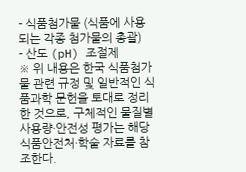- 식품첨가물 (식품에 사용되는 각종 첨가물의 총괄)
- 산도 (pH) 조절제
※ 위 내용은 한국 식품첨가물 관련 규정 및 일반적인 식품과학 문헌을 토대로 정리한 것으로, 구체적인 물질별 사용량·안전성 평가는 해당 식품안전처·학술 자료를 참조한다.